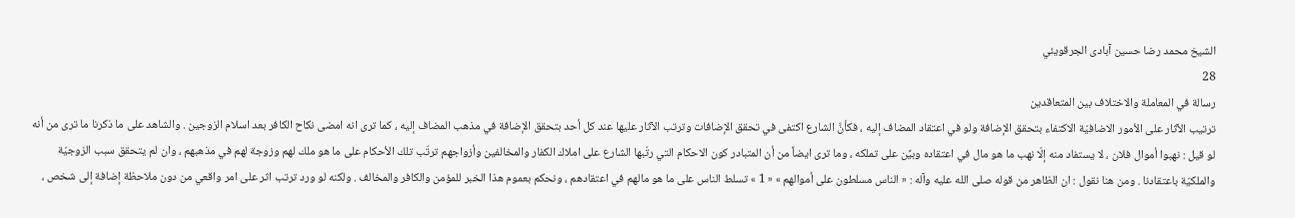الشيخ محمد رضا حسين آبادى الجرقويئي
28
رسالة في المعاملة والاختلاف بين المتعاقدين
ترتيب الآثار على الأمور الاضافيّة الاكتفاء بتحقق الإضافة ولو في اعتقاد المضاف إليه ، فكأنَّ الشارع اكتفى في تحقق الإضافات وترتب الآثار عليها عند كل أحد بتحقق الإضافة في مذهب المضاف إليه ، كما ترى انه امضى نكاح الكافر بعد اسلام الزوجين . والشاهد على ما ذكرنا ما ترى من أنه لو قيل : نهبوا أموال فلان ، لا يستفاد منه إلّا نهب ما هو مال في اعتقاده وبيِّن على تملكه ، وما ترى ايضاً من أن المتبادر كون الاحكام التي رتّبها الشارع على املاك الكفار والمخالفين وأزواجهم ترتّب تلك الأحكام على ما هو ملك لهم وزوجة لهم في مذهبهم ، وان لم يتحقق سبب الزوجيّة والملكيّة باعتقادنا . ومن هنا نقول : ان الظاهر من قوله صلى الله عليه وآله : « الناس مسلطون على أموالهم » « 1 » تسلط الناس على ما هو مالهم في اعتقادهم ، ونحكم بعموم هذا الخبر للمؤمن والكافر والمخالف . ولكنه لو ورد ترتب اثر على امر واقعي من دون ملاحظة إضافة إلى شخص ،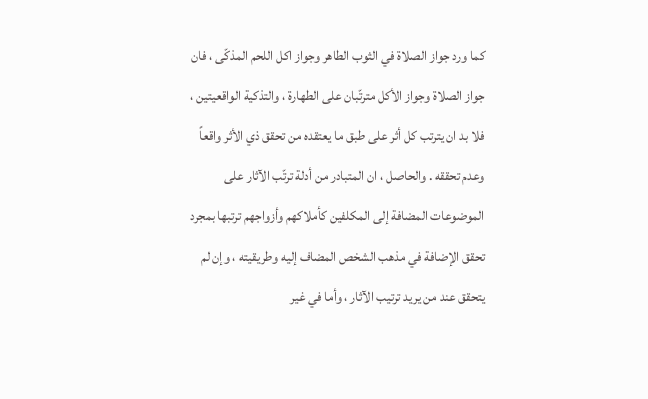كما ورد جواز الصلاة في الثوب الطاهر وجواز اكل اللحم المذكّى ، فان جواز الصلاة وجواز الأكل مترتّبان على الطهارة ، والتذكية الواقعيتين ، فلا بد ان يترتب كل أثر على طبق ما يعتقده من تحقق ذي الأثر واقعاً وعدم تحققه . والحاصل ، ان المتبادر من أدلة ترتّب الآثار على الموضوعات المضافة إلى المكلفين كأملاكهم وأزواجهم ترتبها بمجرد تحقق الإضافة في مذهب الشخص المضاف إليه وطريقيته ، وإن لم يتحقق عند من يريد ترتيب الآثار ، وأما في غير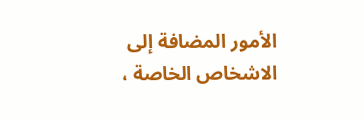الأمور المضافة إلى الاشخاص الخاصة ،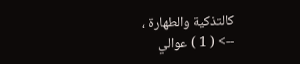كالتذكية والطهارة ،
--> ( 1 ) عوالي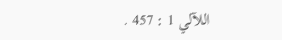اللآلي 1 : 457 .